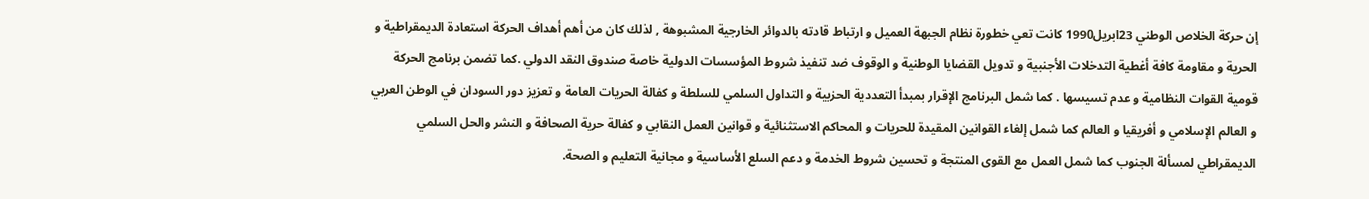إن حركة الخلاص الوطني 23ابريل1990 كانت تعي خطورة نظام الجبهة العميل و ارتباط قادته بالدوائر الخارجية المشبوهة , لذلك كان من أهم أهداف الحركة استعادة الديمقراطية و الحرية و مقاومة كافة أغطية التدخلات الأجنبية و تدويل القضايا الوطنية و الوقوف ضد تنفيذ شروط المؤسسات الدولية خاصة صندوق النقد الدولي .كما تضمن برنامج الحركة قومية القوات النظامية و عدم تسيسها . كما شمل البرنامج الإقرار بمبدأ التعددية الحزبية و التداول السلمي للسلطة و كفالة الحريات العامة و تعزيز دور السودان في الوطن العربي و العالم الإسلامي و أفريقيا و العالم كما شمل إلغاء القوانين المقيدة للحريات و المحاكم الاستثنائية و قوانين العمل النقابي و كفالة حرية الصحافة و النشر والحل السلمي الديمقراطي لمسألة الجنوب كما شمل العمل مع القوى المنتجة و تحسين شروط الخدمة و دعم السلع الأساسية و مجانية التعليم و الصحة.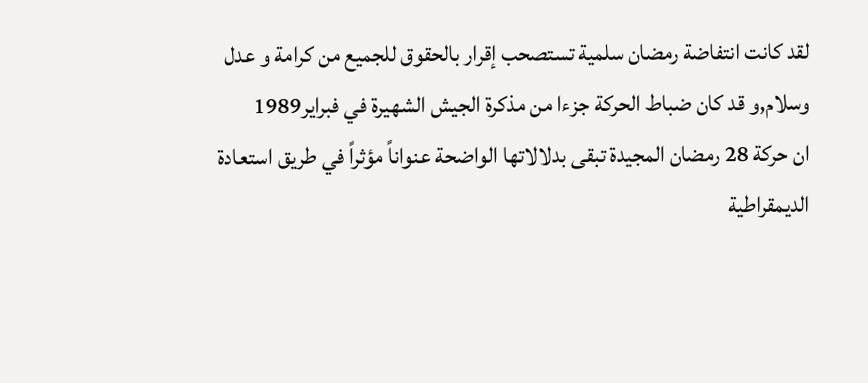لقد كانت انتفاضة رمضان سلمية تستصحب إقرار بالحقوق للجميع من كرامة و عدل وسلام,و قد كان ضباط الحركة جزءا من مذكرة الجيش الشهيرة في فبراير1989
ان حركة 28 رمضان المجيدة تبقى بدلالاتها الواضحة عنواناً مؤثراً في طريق استعادة الديمقراطية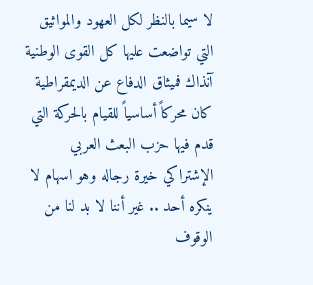لا سيما بالنظر لكل العهود والمواثيق التي تواضعت عليها كل القوى الوطنية آنذاك فميثاق الدفاع عن الديمقراطية كان محركاً أساسياً للقيام بالحركة التي قدم فيها حزب البعث العربي الإشتراكي خيرة رجاله وهو اسهام لا ينكره أحد .. غير أننا لا بد لنا من الوقوف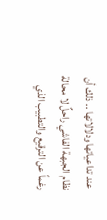عند تداعياتها ودلالاتها .. ذلك أن نظام الجبهة الفاشي راحلٌ لا محالة رغماً عن الترقيع والتطبيب الذي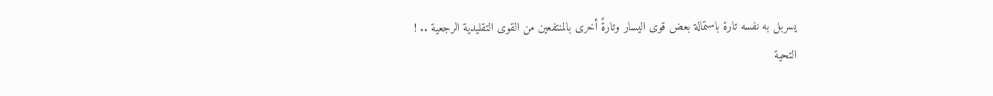يسربل به نفسه تارة باستمالة بعض قوى اليسار وتارةً أخرى بالمنتفعين من القوى التقليدية الرجعية .. !
التحية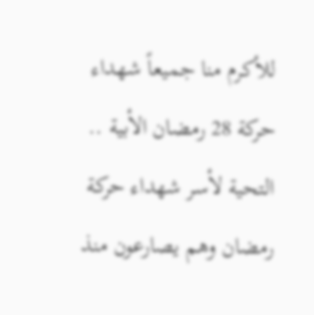للأكرم منا جميعاً شهداء حركة 28 رمضان الأبية ..
التحية لأسر شهداء حركة رمضان وهم يصارعون منذ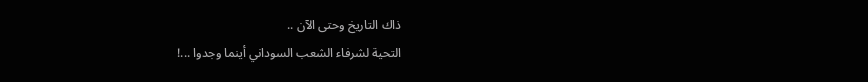ذاك التاريخ وحتى الآن ..
التحية لشرفاء الشعب السوداني أينما وجدوا ...!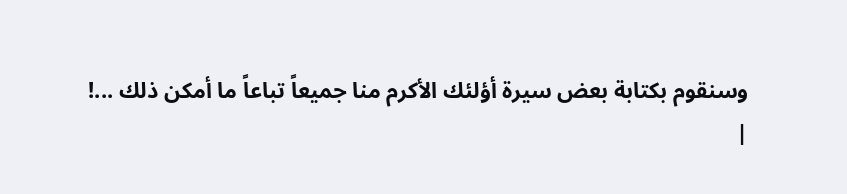وسنقوم بكتابة بعض سيرة أؤلئك الأكرم منا جميعاً تباعاً ما أمكن ذلك ...!
|